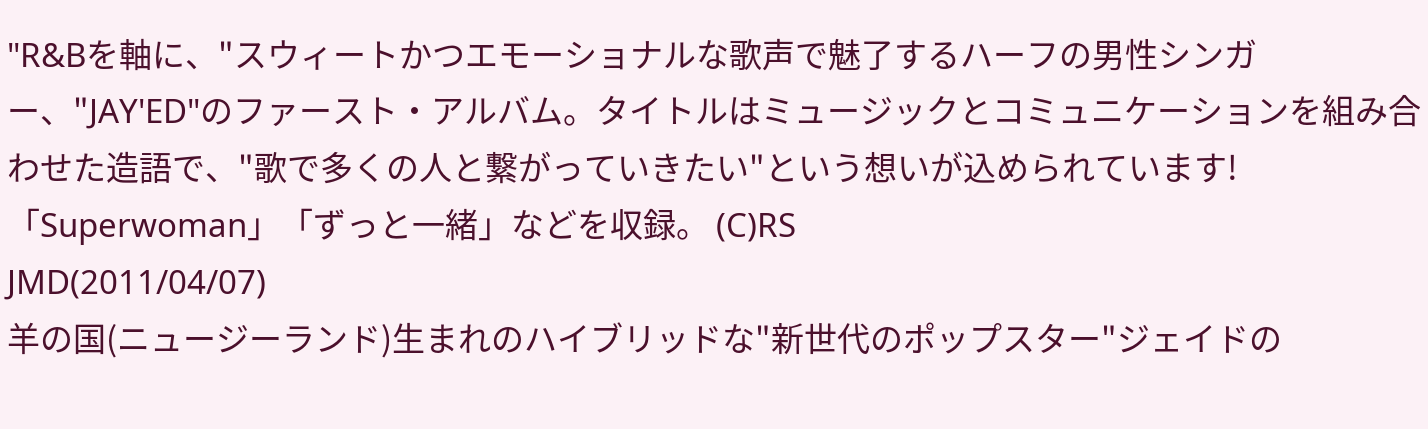"R&Bを軸に、"スウィートかつエモーショナルな歌声で魅了するハーフの男性シンガー、"JAY'ED"のファースト・アルバム。タイトルはミュージックとコミュニケーションを組み合わせた造語で、"歌で多くの人と繋がっていきたい"という想いが込められています!「Superwoman」「ずっと一緒」などを収録。 (C)RS
JMD(2011/04/07)
羊の国(ニュージーランド)生まれのハイブリッドな"新世代のポップスター"ジェイドの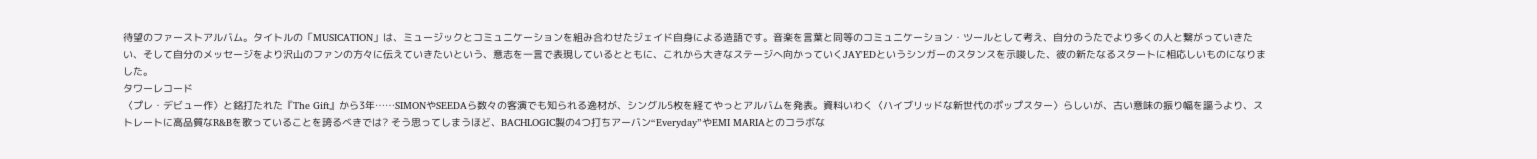待望のファーストアルバム。タイトルの「MUSICATION」は、ミュージックとコミュニケーションを組み合わせたジェイド自身による造語です。音楽を言葉と同等のコミュニケーション・ツールとして考え、自分のうたでより多くの人と繋がっていきたい、そして自分のメッセージをより沢山のファンの方々に伝えていきたいという、意志を一言で表現しているとともに、これから大きなステージへ向かっていくJAY'EDというシンガーのスタンスを示唆した、彼の新たなるスタートに相応しいものになりました。
タワーレコード
〈プレ・デビュー作〉と銘打たれた『The Gift』から3年……SIMONやSEEDAら数々の客演でも知られる逸材が、シングル5枚を経てやっとアルバムを発表。資料いわく〈ハイブリッドな新世代のポップスター〉らしいが、古い意味の振り幅を謳うより、ストレートに高品質なR&Bを歌っていることを誇るべきでは? そう思ってしまうほど、BACHLOGIC製の4つ打ちアーバン“Everyday”やEMI MARIAとのコラボな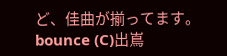ど、佳曲が揃ってます。
bounce (C)出嶌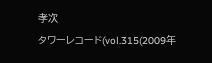孝次
タワーレコード(vol.315(2009年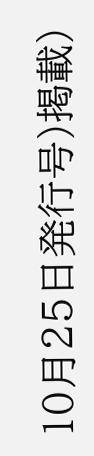10月25日発行号)掲載)